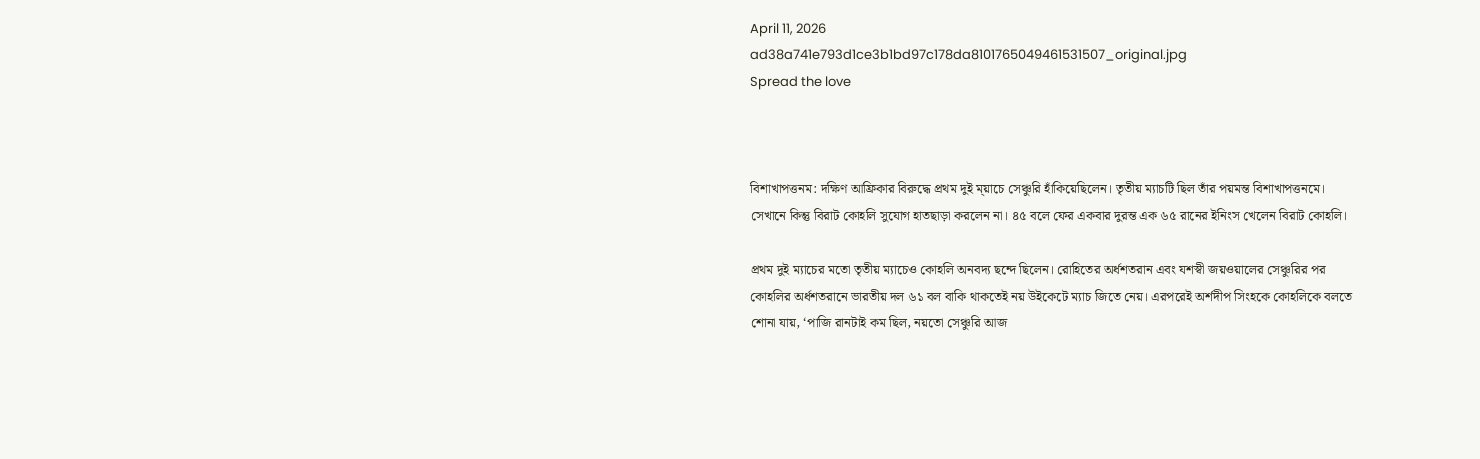April 11, 2026
ad38a741e793d1ce3b1bd97c178da8101765049461531507_original.jpg
Spread the love



বিশাখাপত্তনম: দক্ষিণ আফ্রিকার বিরুদ্ধে প্রথম দুই ম্য়াচে সেঞ্চুরি হাঁকিয়েছিলেন। তৃতীয় ম্যাচটি ছিল তাঁর পয়মন্ত বিশাখাপত্তনমে। সেখানে কিন্তু বিরাট কোহলি সুযোগ হাতছাড়া করলেন না। ৪৫ বলে ফের একবার দুরন্ত এক ৬৫ রানের ইনিংস খেলেন বিরাট কোহলি।

প্রথম দুই ম্যাচের মতো তৃতীয় ম্যাচেও কোহলি অনবদ্য ছন্দে ছিলেন। রোহিতের অর্ধশতরান এবং যশস্বী জয়ওয়ালের সেঞ্চুরির পর কোহলির অর্ধশতরানে ভারতীয় দল ৬১ বল বাকি থাকতেই নয় উইকেটে ম্যাচ জিতে নেয়। এরপরেই অর্শদীপ সিংহকে কোহলিকে বলতে শোনা যায়, ‘পাজি রানটাই কম ছিল, নয়তো সেঞ্চুরি আজ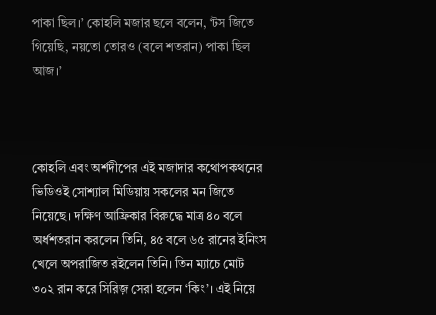পাকা ছিল।’ কোহলি মজার ছলে বলেন, ‘টস জিতে গিয়েছি, নয়তো তোরও (বলে শতরান) পাকা ছিল আজ।’



কোহলি এবং অর্শদীপের এই মজাদার কথোপকথনের ভিডিওই সোশ্যাল মিডিয়ায় সকলের মন জিতে নিয়েছে। দক্ষিণ আফ্রিকার বিরুদ্ধে মাত্র ৪০ বলে অর্ধশতরান করলেন তিনি, ৪৫ বলে ৬৫ রানের ইনিংস খেলে অপরাজিত রইলেন তিনি। তিন ম্যাচে মোট ৩০২ রান করে সিরিজ় সেরা হলেন ‘কিং’। এই নিয়ে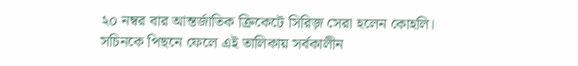২০ নম্বর বার আন্তর্জাতিক ক্রিকেটে সিরিজ় সেরা হলেন কোহলি। সচিনকে পিছনে ফেলে এই তালিকায় সর্বকালীন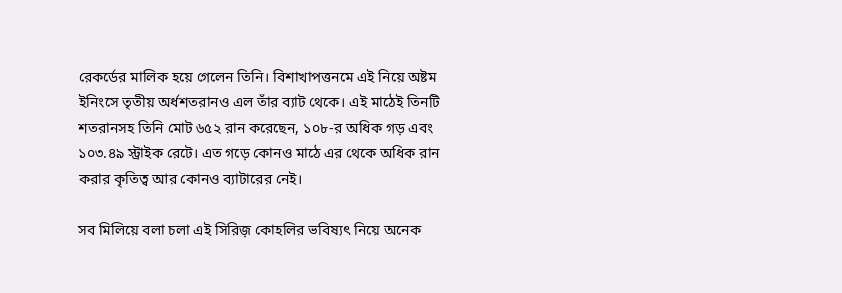রেকর্ডের মালিক হয়ে গেলেন তিনি। বিশাখাপত্তনমে এই নিয়ে অষ্টম ইনিংসে তৃতীয় অর্ধশতরানও এল তাঁর ব্যাট থেকে। এই মাঠেই তিনটি শতরানসহ তিনি মোট ৬৫২ রান করেছেন, ১০৮-র অধিক গড় এবং ১০৩.৪৯ স্ট্রাইক রেটে। এত গড়ে কোনও মাঠে এর থেকে অধিক রান করার কৃতিত্ব আর কোনও ব্যাটারের নেই।

সব মিলিয়ে বলা চলা এই সিরিজ় কোহলির ভবিষ্যৎ নিয়ে অনেক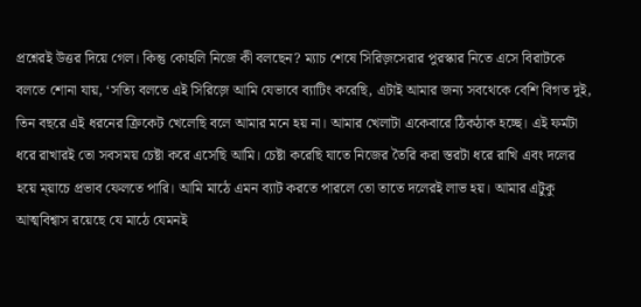প্রশ্নেরই উত্তর দিয়ে গেল। কিন্তু কোহলি নিজে কী বলছেন? ম্যাচ শেষে সিরিজ়সেরার পুরস্কার নিতে এসে বিরাটকে বলতে শোনা যায়, ‘সত্যি বলতে এই সিরিজ়ে আমি যেভাবে ব্যাটিং করেছি, এটাই আমার জন্য সবথেকে বেশি বিগত দুই, তিন বছরে এই ধরনের ক্রিকেট খেলেছি বলে আমার মনে হয় না। আমার খেলাটা একেবারে ঠিকঠাক হচ্ছে। এই ফর্মটা ধরে রাখারই তো সবসময় চেষ্টা করে এসেছি আমি। চেষ্টা করেছি যাতে নিজের তৈরি করা স্তরটা ধরে রাখি এবং দলের হয়ে ম্য়াচে প্রভাব ফেলতে পারি। আমি মাঠে এমন ব্যাট করতে পারলে তো তাতে দলেরই লাভ হয়। আমার এটুকু আত্মবিশ্বাস রয়েছে যে মাঠে যেমনই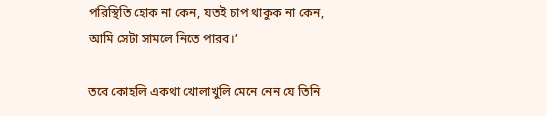পরিস্থিতি হোক না কেন, যতই চাপ থাকুক না কেন, আমি সেটা সামলে নিতে পারব।’

তবে কোহলি একথা খোলাখুলি মেনে নেন যে তিনি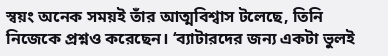স্বয়ং অনেক সময়ই তাঁর আত্মবিশ্বাস টলেছে, তিনি নিজেকে প্রশ্নও করেছেন। ‘ব্যাটারদের জন্য একটা ভুলই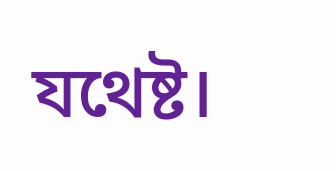যথেষ্ট।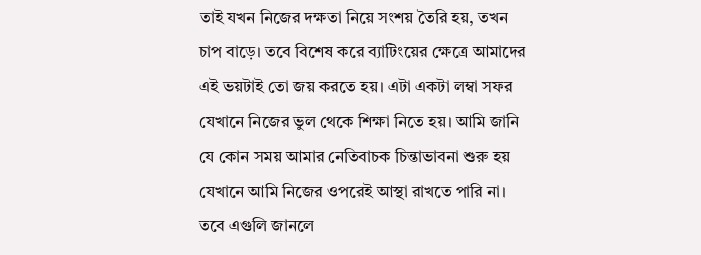তাই যখন নিজের দক্ষতা নিয়ে সংশয় তৈরি হয়, তখন চাপ বাড়ে। তবে বিশেষ করে ব্যাটিংয়ের ক্ষেত্রে আমাদের এই ভয়টাই তো জয় করতে হয়। এটা একটা লম্বা সফর যেখানে নিজের ভুল থেকে শিক্ষা নিতে হয়। আমি জানি যে কোন সময় আমার নেতিবাচক চিন্তাভাবনা শুরু হয় যেখানে আমি নিজের ওপরেই আস্থা রাখতে পারি না। তবে এগুলি জানলে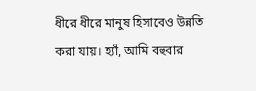ধীরে ধীরে মানুষ হিসাবেও উন্নতি করা যায়। হ্যাঁ, আমি বহুবার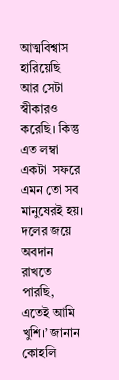আত্মবিশ্বাস হারিয়েছি আর সেটা স্বীকারও করেছি। কিন্তু এত লম্বা একটা  সফরে এমন তো সব মানুষেরই হয়। দলের জয়ে অবদান রাখতে পারছি, এতেই আমি খুশি।’ জানান কোহলি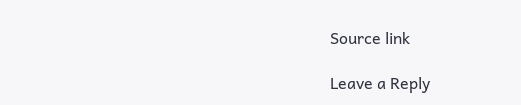Source link

Leave a Reply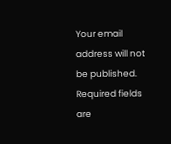Your email address will not be published. Required fields are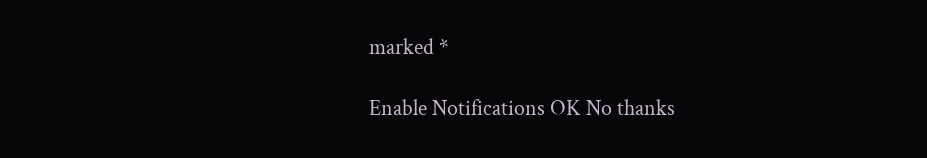marked *

Enable Notifications OK No thanks